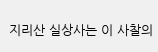지리산 실상사는 이 사찰의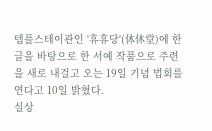템플스테이관인 '휴휴당'(休休堂)에 한글을 바탕으로 한 서예 작품으로 주련을 새로 내걸고 오는 19일 기념 법회를 연다고 10일 밝혔다.
실상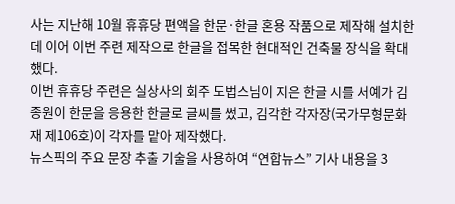사는 지난해 10월 휴휴당 편액을 한문·한글 혼용 작품으로 제작해 설치한 데 이어 이번 주련 제작으로 한글을 접목한 현대적인 건축물 장식을 확대했다.
이번 휴휴당 주련은 실상사의 회주 도법스님이 지은 한글 시를 서예가 김종원이 한문을 응용한 한글로 글씨를 썼고, 김각한 각자장(국가무형문화재 제106호)이 각자를 맡아 제작했다.
뉴스픽의 주요 문장 추출 기술을 사용하여 “연합뉴스” 기사 내용을 3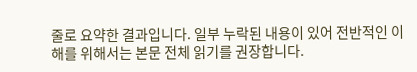줄로 요약한 결과입니다. 일부 누락된 내용이 있어 전반적인 이해를 위해서는 본문 전체 읽기를 권장합니다.